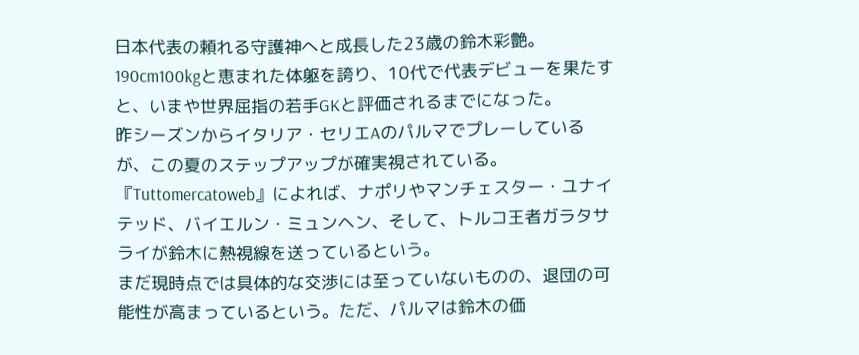日本代表の頼れる守護神へと成長した23歳の鈴木彩艶。
190cm100kgと恵まれた体躯を誇り、10代で代表デビューを果たすと、いまや世界屈指の若手GKと評価されるまでになった。
昨シーズンからイタリア・セリエAのパルマでプレーしているが、この夏のステップアップが確実視されている。
『Tuttomercatoweb』によれば、ナポリやマンチェスター・ユナイテッド、バイエルン・ミュンヘン、そして、トルコ王者ガラタサライが鈴木に熱視線を送っているという。
まだ現時点では具体的な交渉には至っていないものの、退団の可能性が高まっているという。ただ、パルマは鈴木の価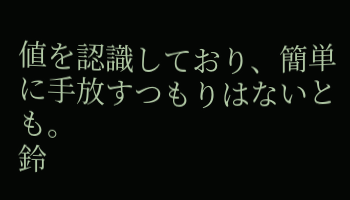値を認識しており、簡単に手放すつもりはないとも。
鈴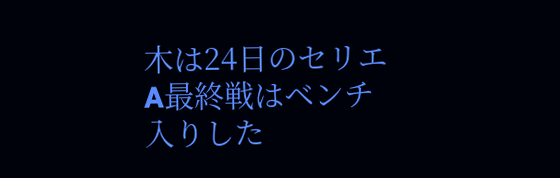木は24日のセリエA最終戦はベンチ入りした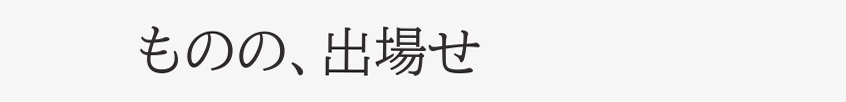ものの、出場せ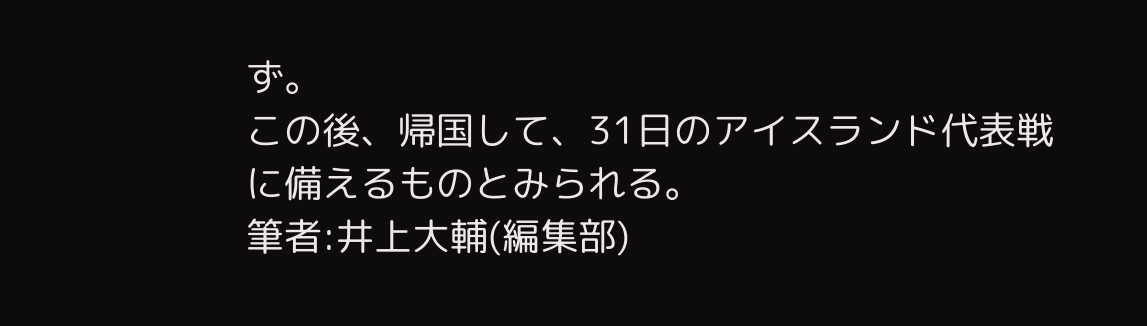ず。
この後、帰国して、31日のアイスランド代表戦に備えるものとみられる。
筆者:井上大輔(編集部)